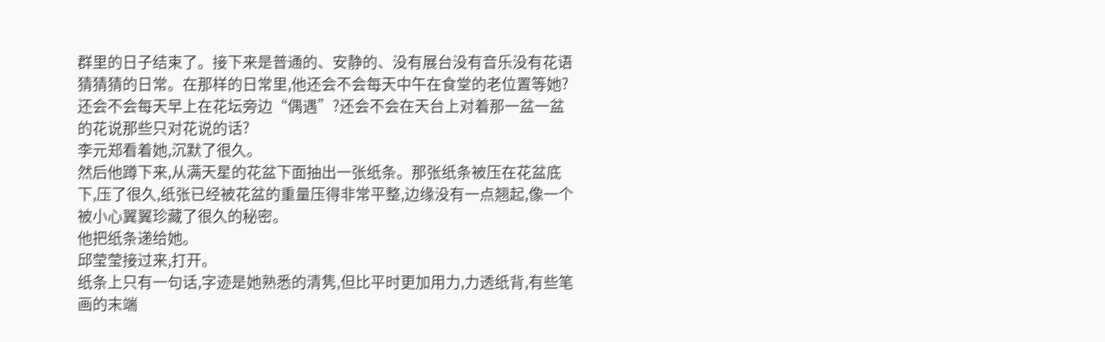群里的日子结束了。接下来是普通的、安静的、没有展台没有音乐没有花语猜猜猜的日常。在那样的日常里,他还会不会每天中午在食堂的老位置等她?还会不会每天早上在花坛旁边“偶遇”?还会不会在天台上对着那一盆一盆的花说那些只对花说的话?
李元郑看着她,沉默了很久。
然后他蹲下来,从满天星的花盆下面抽出一张纸条。那张纸条被压在花盆底下,压了很久,纸张已经被花盆的重量压得非常平整,边缘没有一点翘起,像一个被小心翼翼珍藏了很久的秘密。
他把纸条递给她。
邱莹莹接过来,打开。
纸条上只有一句话,字迹是她熟悉的清隽,但比平时更加用力,力透纸背,有些笔画的末端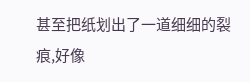甚至把纸划出了一道细细的裂痕,好像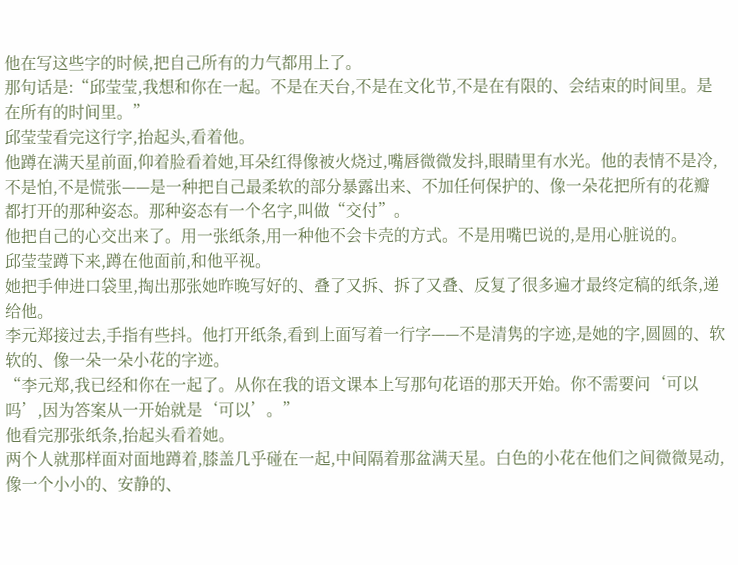他在写这些字的时候,把自己所有的力气都用上了。
那句话是:“邱莹莹,我想和你在一起。不是在天台,不是在文化节,不是在有限的、会结束的时间里。是在所有的时间里。”
邱莹莹看完这行字,抬起头,看着他。
他蹲在满天星前面,仰着脸看着她,耳朵红得像被火烧过,嘴唇微微发抖,眼睛里有水光。他的表情不是冷,不是怕,不是慌张——是一种把自己最柔软的部分暴露出来、不加任何保护的、像一朵花把所有的花瓣都打开的那种姿态。那种姿态有一个名字,叫做“交付”。
他把自己的心交出来了。用一张纸条,用一种他不会卡壳的方式。不是用嘴巴说的,是用心脏说的。
邱莹莹蹲下来,蹲在他面前,和他平视。
她把手伸进口袋里,掏出那张她昨晚写好的、叠了又拆、拆了又叠、反复了很多遍才最终定稿的纸条,递给他。
李元郑接过去,手指有些抖。他打开纸条,看到上面写着一行字——不是清隽的字迹,是她的字,圆圆的、软软的、像一朵一朵小花的字迹。
“李元郑,我已经和你在一起了。从你在我的语文课本上写那句花语的那天开始。你不需要问‘可以吗’,因为答案从一开始就是‘可以’。”
他看完那张纸条,抬起头看着她。
两个人就那样面对面地蹲着,膝盖几乎碰在一起,中间隔着那盆满天星。白色的小花在他们之间微微晃动,像一个小小的、安静的、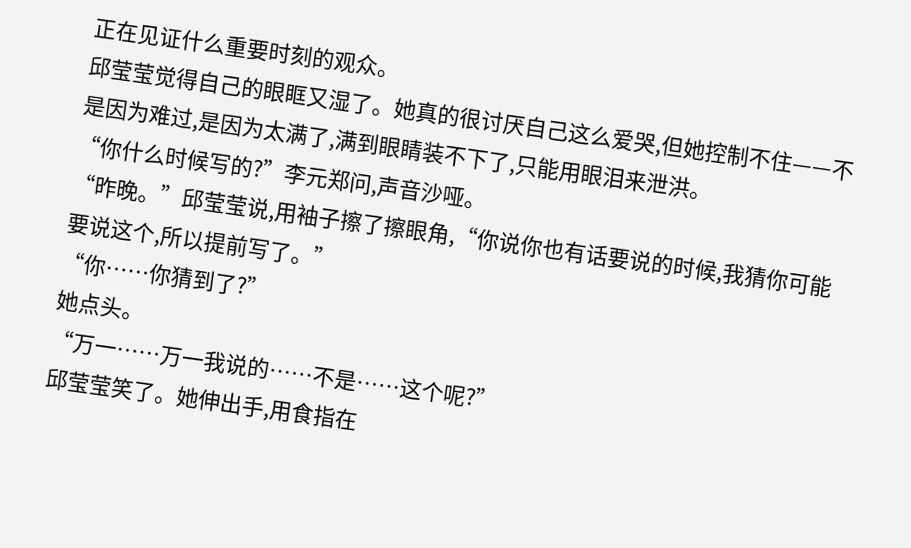正在见证什么重要时刻的观众。
邱莹莹觉得自己的眼眶又湿了。她真的很讨厌自己这么爱哭,但她控制不住——不是因为难过,是因为太满了,满到眼睛装不下了,只能用眼泪来泄洪。
“你什么时候写的?”李元郑问,声音沙哑。
“昨晚。”邱莹莹说,用袖子擦了擦眼角,“你说你也有话要说的时候,我猜你可能要说这个,所以提前写了。”
“你……你猜到了?”
她点头。
“万一……万一我说的……不是……这个呢?”
邱莹莹笑了。她伸出手,用食指在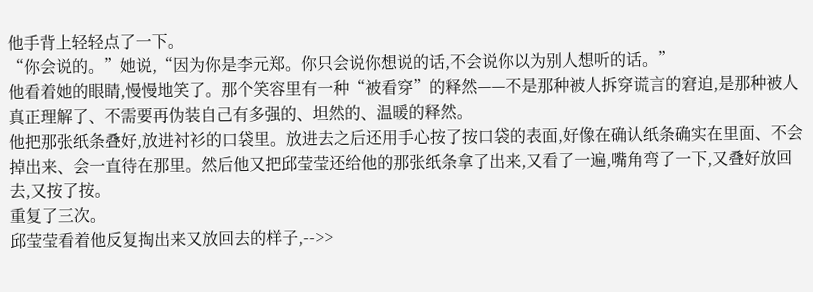他手背上轻轻点了一下。
“你会说的。”她说,“因为你是李元郑。你只会说你想说的话,不会说你以为别人想听的话。”
他看着她的眼睛,慢慢地笑了。那个笑容里有一种“被看穿”的释然——不是那种被人拆穿谎言的窘迫,是那种被人真正理解了、不需要再伪装自己有多强的、坦然的、温暖的释然。
他把那张纸条叠好,放进衬衫的口袋里。放进去之后还用手心按了按口袋的表面,好像在确认纸条确实在里面、不会掉出来、会一直待在那里。然后他又把邱莹莹还给他的那张纸条拿了出来,又看了一遍,嘴角弯了一下,又叠好放回去,又按了按。
重复了三次。
邱莹莹看着他反复掏出来又放回去的样子,-->>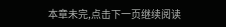本章未完,点击下一页继续阅读